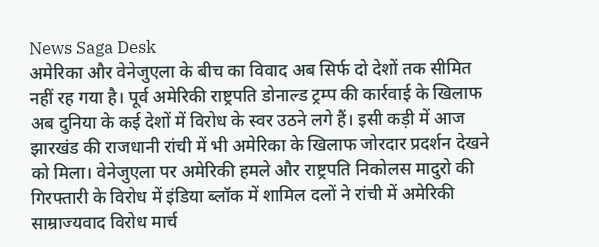News Saga Desk
अमेरिका और वेनेजुएला के बीच का विवाद अब सिर्फ दो देशों तक सीमित नहीं रह गया है। पूर्व अमेरिकी राष्ट्रपति डोनाल्ड ट्रम्प की कार्रवाई के खिलाफ अब दुनिया के कई देशों में विरोध के स्वर उठने लगे हैं। इसी कड़ी में आज झारखंड की राजधानी रांची में भी अमेरिका के खिलाफ जोरदार प्रदर्शन देखने को मिला। वेनेजुएला पर अमेरिकी हमले और राष्ट्रपति निकोलस मादुरो की गिरफ्तारी के विरोध में इंडिया ब्लॉक में शामिल दलों ने रांची में अमेरिकी साम्राज्यवाद विरोध मार्च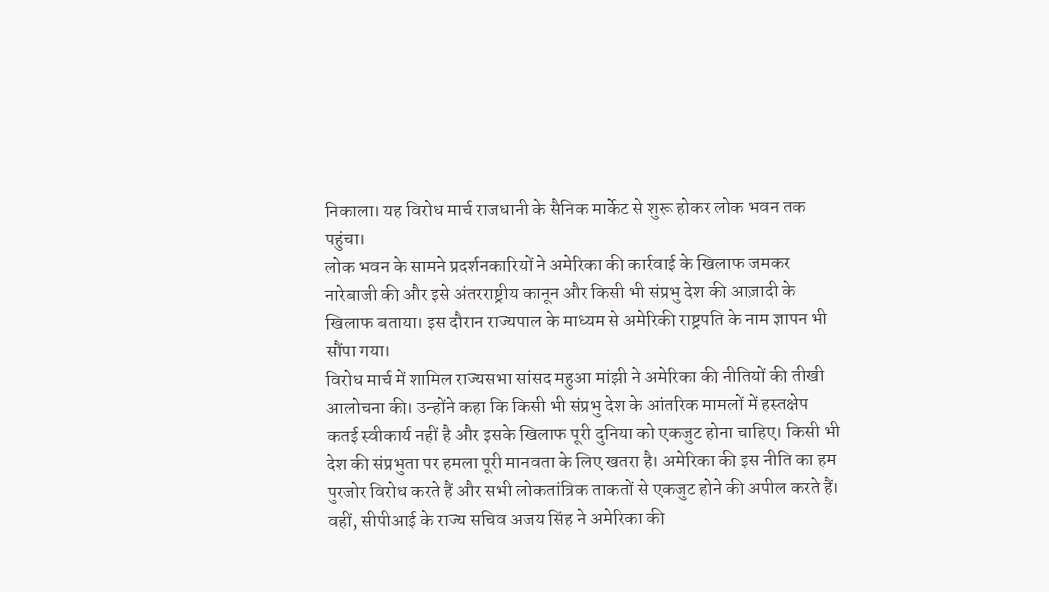निकाला। यह विरोध मार्च राजधानी के सैनिक मार्केट से शुरू होकर लोक भवन तक पहुंचा।
लोक भवन के सामने प्रदर्शनकारियों ने अमेरिका की कार्रवाई के खिलाफ जमकर नारेबाजी की और इसे अंतरराष्ट्रीय कानून और किसी भी संप्रभु देश की आज़ादी के खिलाफ बताया। इस दौरान राज्यपाल के माध्यम से अमेरिकी राष्ट्रपति के नाम ज्ञापन भी सौंपा गया।
विरोध मार्च में शामिल राज्यसभा सांसद महुआ मांझी ने अमेरिका की नीतियों की तीखी आलोचना की। उन्होंने कहा कि किसी भी संप्रभु देश के आंतरिक मामलों में हस्तक्षेप कतई स्वीकार्य नहीं है और इसके खिलाफ पूरी दुनिया को एकजुट होना चाहिए। किसी भी देश की संप्रभुता पर हमला पूरी मानवता के लिए खतरा है। अमेरिका की इस नीति का हम पुरजोर विरोध करते हैं और सभी लोकतांत्रिक ताकतों से एकजुट होने की अपील करते हैं।
वहीं, सीपीआई के राज्य सचिव अजय सिंह ने अमेरिका की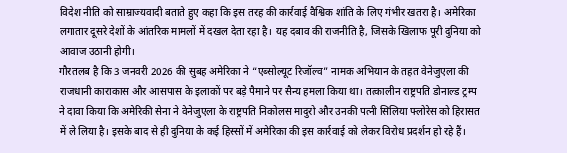विदेश नीति को साम्राज्यवादी बताते हुए कहा कि इस तरह की कार्रवाई वैश्विक शांति के लिए गंभीर खतरा है। अमेरिका लगातार दूसरे देशों के आंतरिक मामलों में दखल देता रहा है। यह दबाव की राजनीति है, जिसके खिलाफ पूरी दुनिया को आवाज उठानी होगी।
गौरतलब है कि 3 जनवरी 2026 की सुबह अमेरिका ने “एब्सोल्यूट रिजॉल्व” नामक अभियान के तहत वेनेजुएला की राजधानी काराकास और आसपास के इलाकों पर बड़े पैमाने पर सैन्य हमला किया था। तत्कालीन राष्ट्रपति डोनाल्ड ट्रम्प ने दावा किया कि अमेरिकी सेना ने वेनेजुएला के राष्ट्रपति निकोलस मादुरो और उनकी पत्नी सिलिया फ्लोरेस को हिरासत में ले लिया है। इसके बाद से ही दुनिया के कई हिस्सों में अमेरिका की इस कार्रवाई को लेकर विरोध प्रदर्शन हो रहे हैं।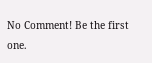No Comment! Be the first one.